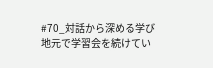#70_対話から深める学び
地元で学習会を続けてい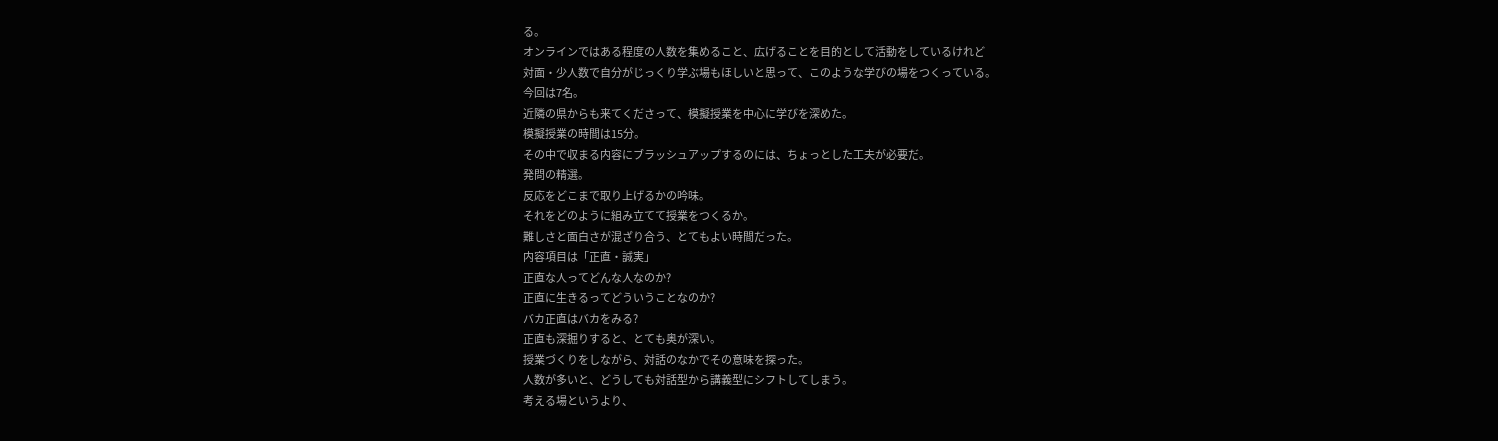る。
オンラインではある程度の人数を集めること、広げることを目的として活動をしているけれど
対面・少人数で自分がじっくり学ぶ場もほしいと思って、このような学びの場をつくっている。
今回は7名。
近隣の県からも来てくださって、模擬授業を中心に学びを深めた。
模擬授業の時間は15分。
その中で収まる内容にブラッシュアップするのには、ちょっとした工夫が必要だ。
発問の精選。
反応をどこまで取り上げるかの吟味。
それをどのように組み立てて授業をつくるか。
難しさと面白さが混ざり合う、とてもよい時間だった。
内容項目は「正直・誠実」
正直な人ってどんな人なのか?
正直に生きるってどういうことなのか?
バカ正直はバカをみる?
正直も深掘りすると、とても奥が深い。
授業づくりをしながら、対話のなかでその意味を探った。
人数が多いと、どうしても対話型から講義型にシフトしてしまう。
考える場というより、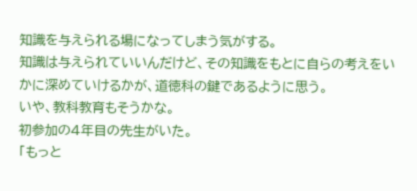知識を与えられる場になってしまう気がする。
知識は与えられていいんだけど、その知識をもとに自らの考えをいかに深めていけるかが、道徳科の鍵であるように思う。
いや、教科教育もそうかな。
初参加の4年目の先生がいた。
「もっと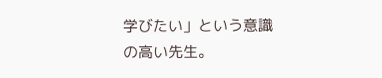学びたい」という意識の高い先生。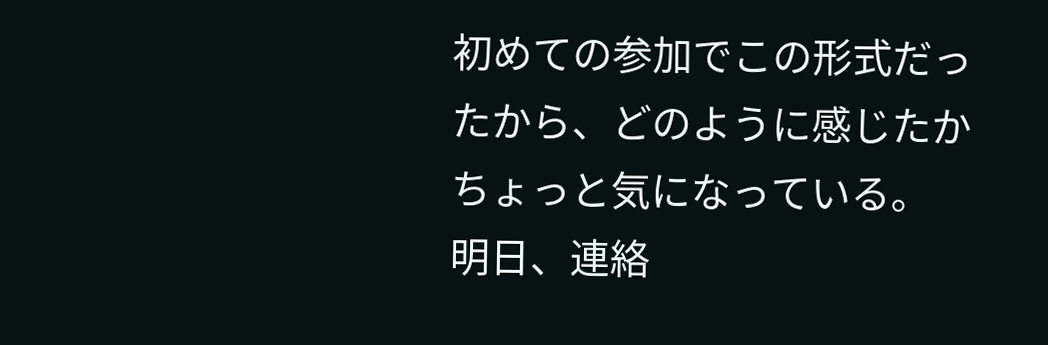初めての参加でこの形式だったから、どのように感じたかちょっと気になっている。
明日、連絡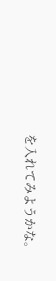を入れてみようかな。